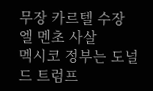무장 카르텔 수장 엘 멘초 사살
멕시코 정부는 도널드 트럼프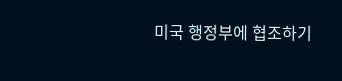미국 행정부에 협조하기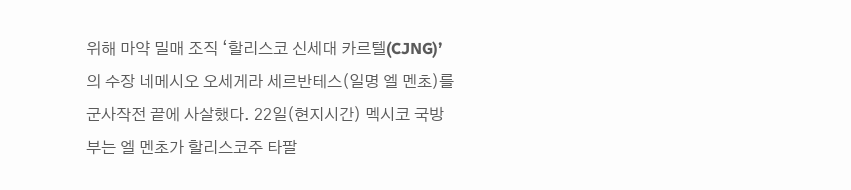위해 마약 밀매 조직 ‘할리스코 신세대 카르텔(CJNG)’의 수장 네메시오 오세게라 세르반테스(일명 엘 멘초)를 군사작전 끝에 사살했다. 22일(현지시간) 멕시코 국방부는 엘 멘초가 할리스코주 타팔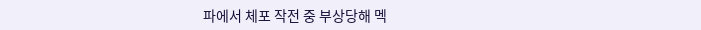파에서 체포 작전 중 부상당해 멕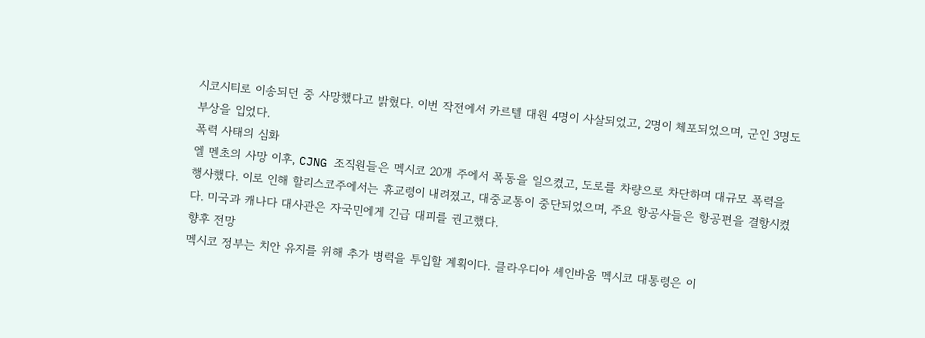시코시티로 이송되던 중 사망했다고 밝혔다. 이번 작전에서 카르텔 대원 4명이 사살되었고, 2명이 체포되었으며, 군인 3명도 부상을 입었다.
폭력 사태의 심화
엘 멘초의 사망 이후, CJNG 조직원들은 멕시코 20개 주에서 폭동을 일으켰고, 도로를 차량으로 차단하며 대규모 폭력을 행사했다. 이로 인해 할리스코주에서는 휴교령이 내려졌고, 대중교통이 중단되었으며, 주요 항공사들은 항공편을 결항시켰다. 미국과 캐나다 대사관은 자국민에게 긴급 대피를 권고했다.
향후 전망
멕시코 정부는 치안 유지를 위해 추가 병력을 투입할 계획이다. 클라우디아 셰인바움 멕시코 대통령은 이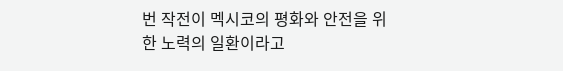번 작전이 멕시코의 평화와 안전을 위한 노력의 일환이라고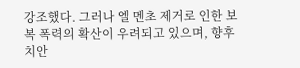강조했다. 그러나 엘 멘초 제거로 인한 보복 폭력의 확산이 우려되고 있으며, 향후 치안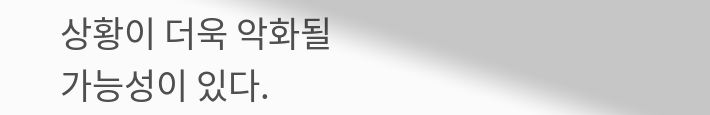상황이 더욱 악화될 가능성이 있다.